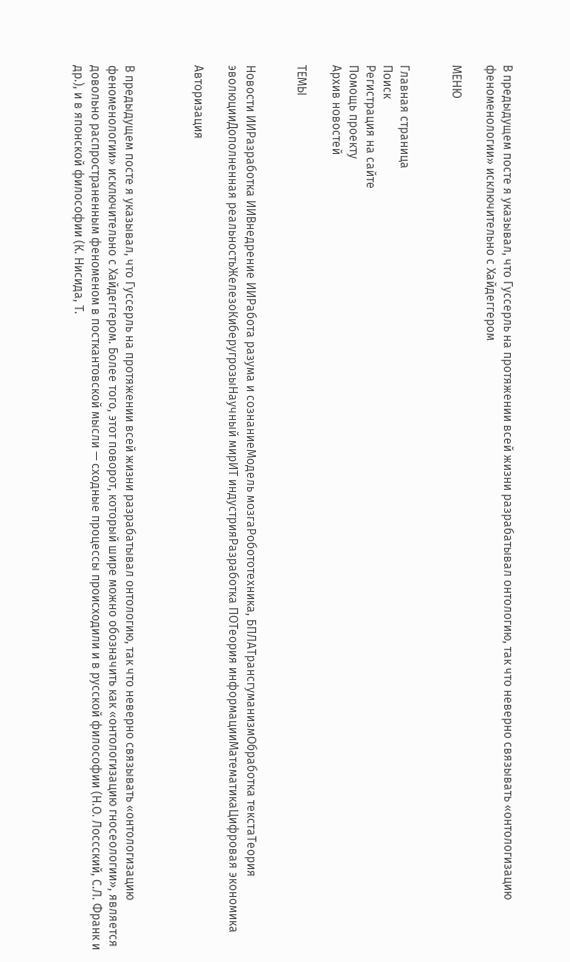В предыдущем посте я указывал, что Гуссерль на протяжении всей жизни разрабатывал онтологию, так что неверно связывать «онтологизацию феноменологии» исключительно с Хайдеггером

МЕНЮ


Главная страница
Поиск
Регистрация на сайте
Помощь проекту
Архив новостей

ТЕМЫ


Новости ИИРазработка ИИВнедрение ИИРабота разума и сознаниеМодель мозгаРобототехника, БПЛАТрансгуманизмОбработка текстаТеория эволюцииДополненная реальностьЖелезоКиберугрозыНаучный мирИТ индустрияРазработка ПОТеория информацииМатематикаЦифровая экономика

Авторизация



В предыдущем посте я указывал, что Гуссерль на протяжении всей жизни разрабатывал онтологию, так что неверно связывать «онтологизацию феноменологии» исключительно с Хайдеггером. Более того, этот поворот, который шире можно обозначить как «онтологизацию гносеологии», является довольно распространенным феноменом в посткантовской мысли — сходные процессы происходили и в русской философии (Н.О. Лоссский, С.Л. Франк и др.), и в японской философии (К. Нисида, Т.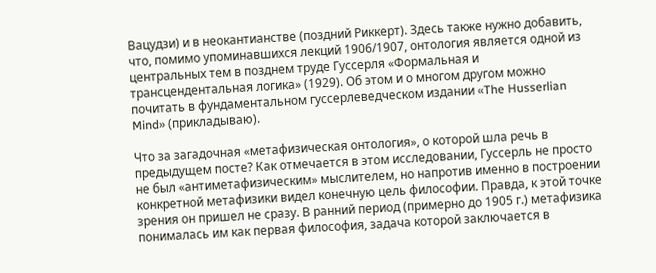Вацудзи) и в неокантианстве (поздний Риккерт). Здесь также нужно добавить, что, помимо упоминавшихся лекций 1906/1907, онтология является одной из центральных тем в позднем труде Гуссерля «Формальная и трансцендентальная логика» (1929). Об этом и о многом другом можно почитать в фундаментальном гуссерлеведческом издании «The Husserlian Mind» (прикладываю).

Что за загадочная «метафизическая онтология», о которой шла речь в предыдущем посте? Как отмечается в этом исследовании, Гуссерль не просто не был «антиметафизическим» мыслителем, но напротив именно в построении конкретной метафизики видел конечную цель философии. Правда, к этой точке зрения он пришел не сразу. В ранний период (примерно до 1905 г.) метафизика понималась им как первая философия, задача которой заключается в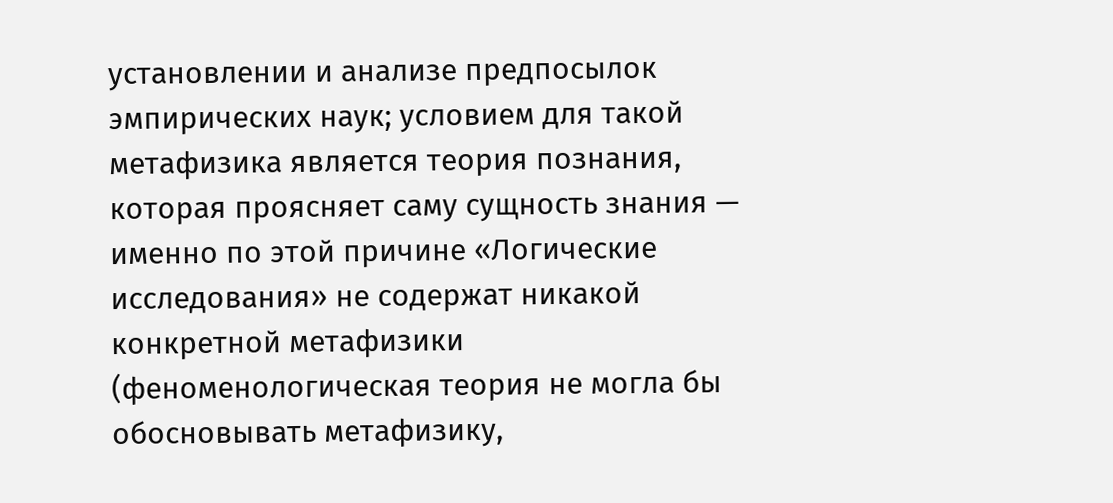установлении и анализе предпосылок эмпирических наук; условием для такой метафизика является теория познания, которая проясняет саму сущность знания — именно по этой причине «Логические исследования» не содержат никакой конкретной метафизики (феноменологическая теория не могла бы обосновывать метафизику,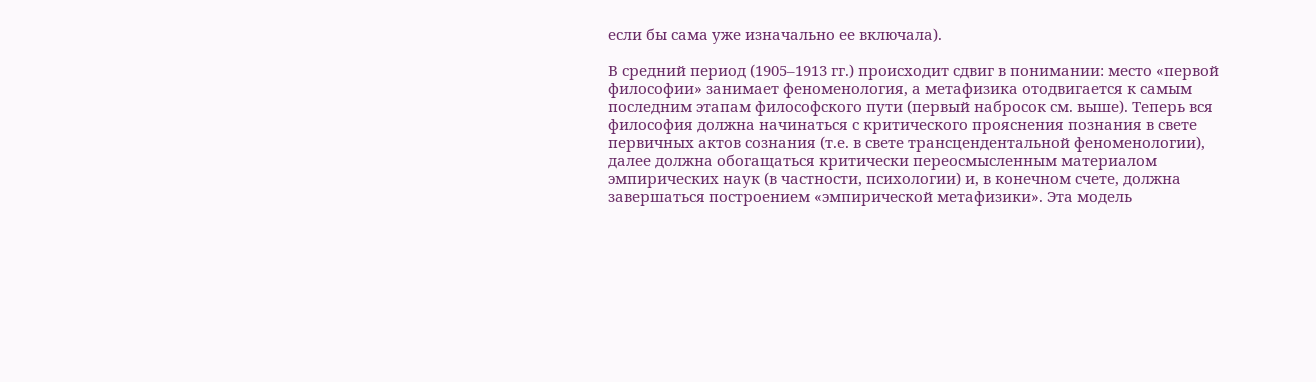если бы сама уже изначально ее включала).

В средний период (1905–1913 гг.) происходит сдвиг в понимании: место «первой философии» занимает феноменология, а метафизика отодвигается к самым последним этапам философского пути (первый набросок см. выше). Теперь вся философия должна начинаться с критического прояснения познания в свете первичных актов сознания (т.е. в свете трансцендентальной феноменологии), далее должна обогащаться критически переосмысленным материалом эмпирических наук (в частности, психологии) и, в конечном счете, должна завершаться построением «эмпирической метафизики». Эта модель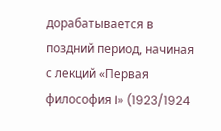дорабатывается в поздний период, начиная с лекций «Первая философия I» (1923/1924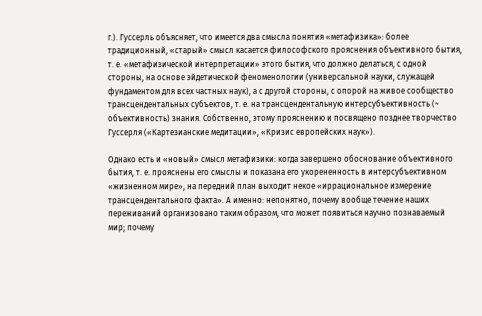г.). Гуссерль объясняет, что имеется два смысла понятия «метафизика»: более традиционный, «старый» смысл касается философского прояснения объективного бытия, т. е. «метафизической интерпретации» этого бытия, что должно делаться, с одной стороны, на основе эйдетической феноменологии (универсальной науки, служащей фундаментом для всех частных наук), а с другой стороны, с опорой на живое сообщество трансцендентальных субъектов, т. е. на трансцендентальную интерсубъективность (~ объективность) знания. Собственно, этому прояснению и посвящено позднее творчество Гуссерля («Картезианские медитации», «Кризис европейских наук»).

Однако есть и «новый» смысл метафизики: когда завершено обоснование объективного бытия, т. е. прояснены его смыслы и показана его укорененность в интерсубъективном «жизненном мире», на передний план выходит некое «иррациональное измерение трансцендентального факта». А именно: непонятно, почему вообще течение наших переживаний организовано таким образом, что может появиться научно познаваемый мир; почему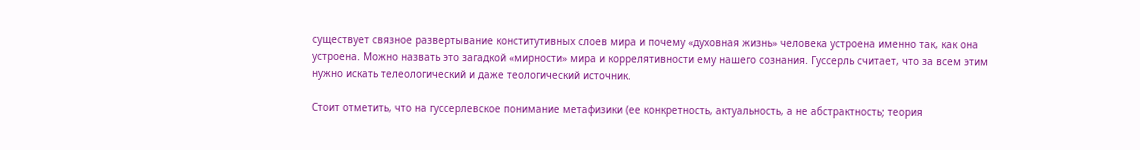существует связное развертывание конститутивных слоев мира и почему «духовная жизнь» человека устроена именно так, как она устроена. Можно назвать это загадкой «мирности» мира и коррелятивности ему нашего сознания. Гуссерль считает, что за всем этим нужно искать телеологический и даже теологический источник.

Стоит отметить, что на гуссерлевское понимание метафизики (ее конкретность, актуальность, а не абстрактность; теория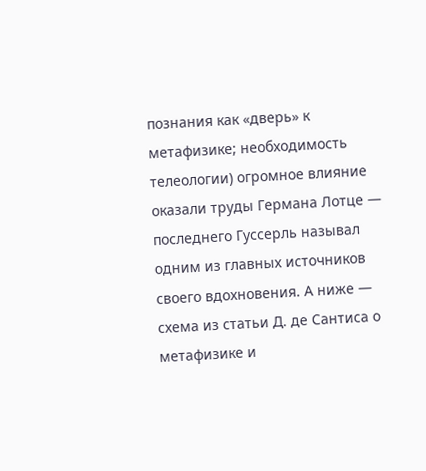познания как «дверь» к метафизике; необходимость телеологии) огромное влияние оказали труды Германа Лотце — последнего Гуссерль называл одним из главных источников своего вдохновения. А ниже — схема из статьи Д. де Сантиса о метафизике и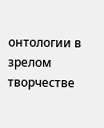онтологии в зрелом творчестве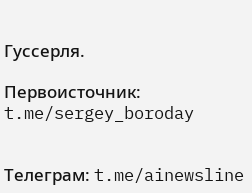Гуссерля.

Первоисточник: t.me/sergey_boroday


Телеграм: t.me/ainewsline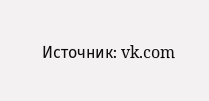Источник: vk.com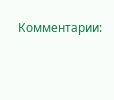Комментарии: